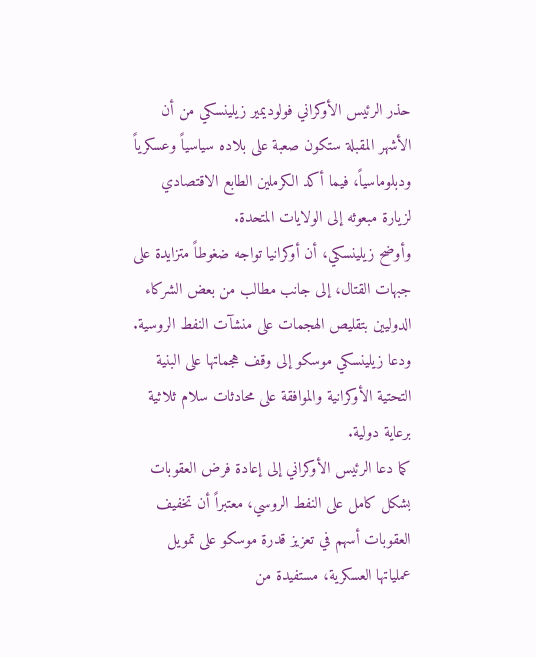حذر الرئيس الأوكراني فولوديمير زيلينسكي من أن الأشهر المقبلة ستكون صعبة على بلاده سياسياً وعسكرياً ودبلوماسياً، فيما أكد الكرملين الطابع الاقتصادي لزيارة مبعوثه إلى الولايات المتحدة.
وأوضح زيلينسكي، أن أوكرانيا تواجه ضغوطاً متزايدة على جبهات القتال، إلى جانب مطالب من بعض الشركاء الدوليين بتقليص الهجمات على منشآت النفط الروسية. ودعا زيلينسكي موسكو إلى وقف هجماتها على البنية التحتية الأوكرانية والموافقة على محادثات سلام ثلاثية برعاية دولية.
كما دعا الرئيس الأوكراني إلى إعادة فرض العقوبات بشكل كامل على النفط الروسي، معتبراً أن تخفيف العقوبات أسهم في تعزيز قدرة موسكو على تمويل عملياتها العسكرية، مستفيدة من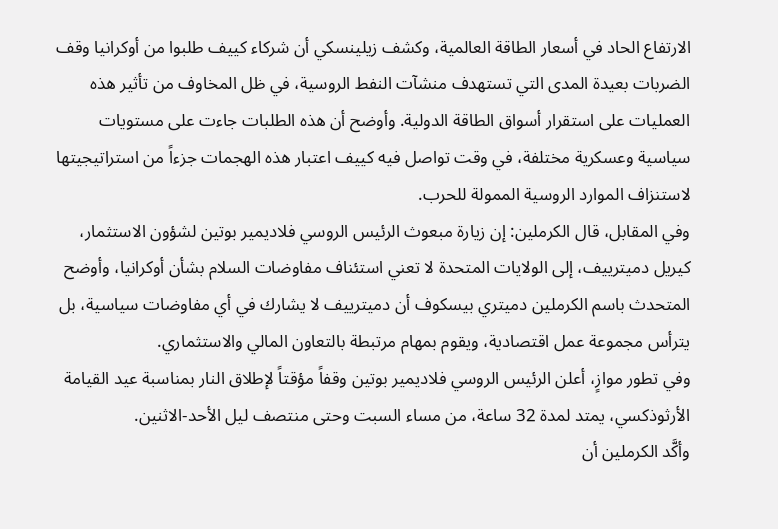الارتفاع الحاد في أسعار الطاقة العالمية، وكشف زيلينسكي أن شركاء كييف طلبوا من أوكرانيا وقف الضربات بعيدة المدى التي تستهدف منشآت النفط الروسية، في ظل المخاوف من تأثير هذه العمليات على استقرار أسواق الطاقة الدولية. وأوضح أن هذه الطلبات جاءت على مستويات سياسية وعسكرية مختلفة، في وقت تواصل فيه كييف اعتبار هذه الهجمات جزءاً من استراتيجيتها لاستنزاف الموارد الروسية الممولة للحرب.
وفي المقابل، قال الكرملين: إن زيارة مبعوث الرئيس الروسي فلاديمير بوتين لشؤون الاستثمار، كيريل دميترييف، إلى الولايات المتحدة لا تعني استئناف مفاوضات السلام بشأن أوكرانيا، وأوضح المتحدث باسم الكرملين دميتري بيسكوف أن دميترييف لا يشارك في أي مفاوضات سياسية، بل يترأس مجموعة عمل اقتصادية، ويقوم بمهام مرتبطة بالتعاون المالي والاستثماري.
وفي تطور موازٍ، أعلن الرئيس الروسي فلاديمير بوتين وقفاً مؤقتاً لإطلاق النار بمناسبة عيد القيامة الأرثوذكسي، يمتد لمدة 32 ساعة، من مساء السبت وحتى منتصف ليل الأحد-الاثنين.
وأكَّد الكرملين أن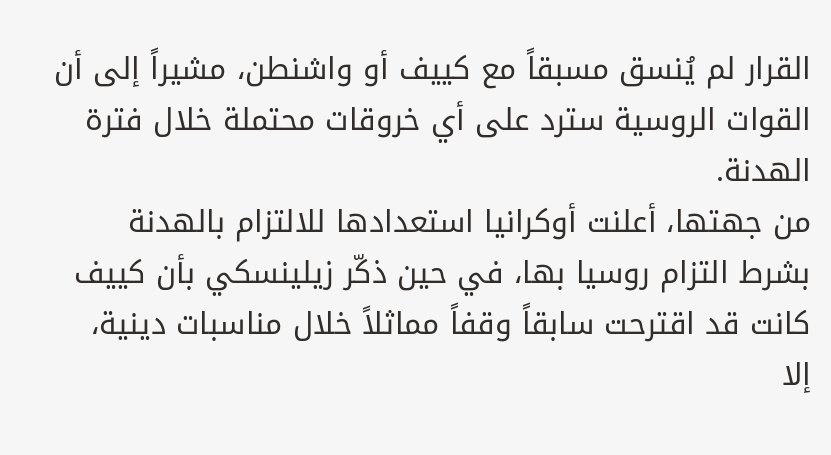القرار لم يُنسق مسبقاً مع كييف أو واشنطن، مشيراً إلى أن القوات الروسية سترد على أي خروقات محتملة خلال فترة الهدنة.
من جهتها، أعلنت أوكرانيا استعدادها للالتزام بالهدنة بشرط التزام روسيا بها، في حين ذكّر زيلينسكي بأن كييف كانت قد اقترحت سابقاً وقفاً مماثلاً خلال مناسبات دينية، إلا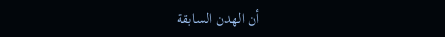أن الهدن السابقة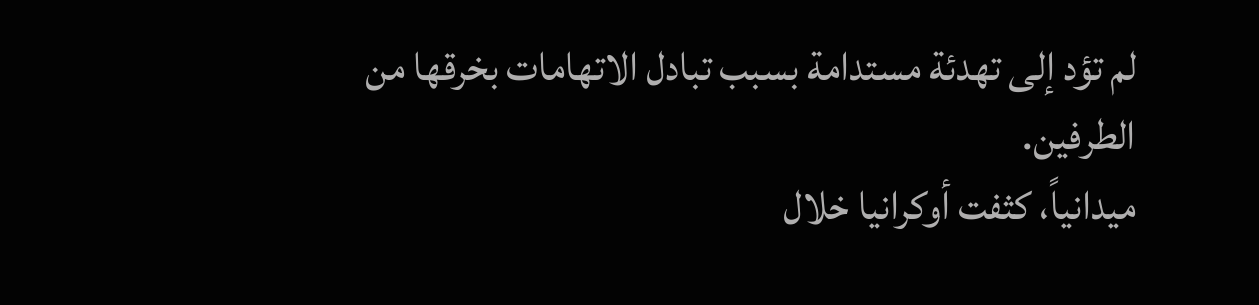لم تؤد إلى تهدئة مستدامة بسبب تبادل الاتهامات بخرقها من الطرفين.
ميدانياً، كثفت أوكرانيا خلال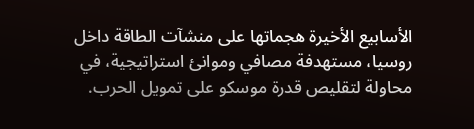الأسابيع الأخيرة هجماتها على منشآت الطاقة داخل روسيا، مستهدفة مصافي وموانئ استراتيجية، في محاولة لتقليص قدرة موسكو على تمويل الحرب.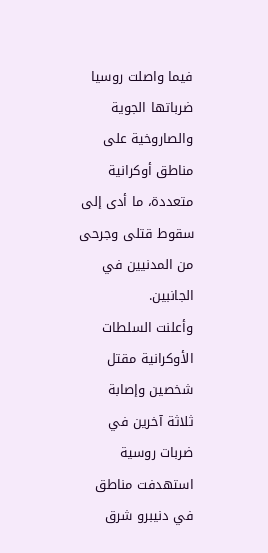فيما واصلت روسيا ضرباتها الجوية والصاروخية على مناطق أوكرانية متعددة، ما أدى إلى سقوط قتلى وجرحى من المدنيين في الجانبين.
وأعلنت السلطات الأوكرانية مقتل شخصين وإصابة ثلاثة آخرين في ضربات روسية استهدفت مناطق في دنيبرو شرق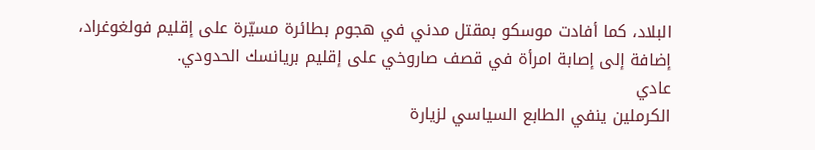البلاد، كما أفادت موسكو بمقتل مدني في هجوم بطائرة مسيّرة على إقليم فولغوغراد، إضافة إلى إصابة امرأة في قصف صاروخي على إقليم بريانسك الحدودي.
عادي
الكرملين ينفي الطابع السياسي لزيارة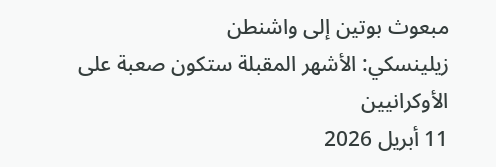مبعوث بوتين إلى واشنطن
زيلينسكي: الأشهر المقبلة ستكون صعبة على الأوكرانيين
11 أبريل 2026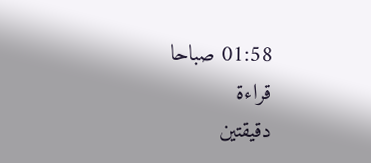01:58 صباحا
قراءة
دقيقتين